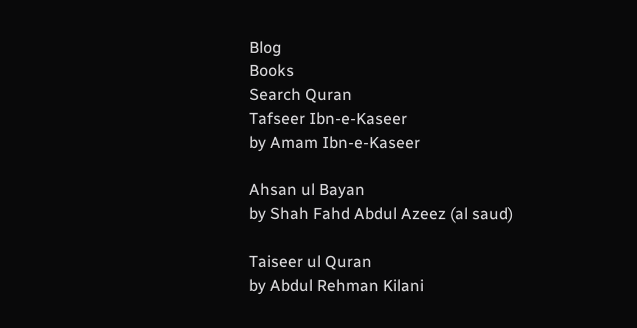Blog
Books
Search Quran
Tafseer Ibn-e-Kaseer
by Amam Ibn-e-Kaseer

Ahsan ul Bayan
by Shah Fahd Abdul Azeez (al saud)

Taiseer ul Quran
by Abdul Rehman Kilani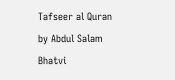Tafseer al Quran
by Abdul Salam Bhatvi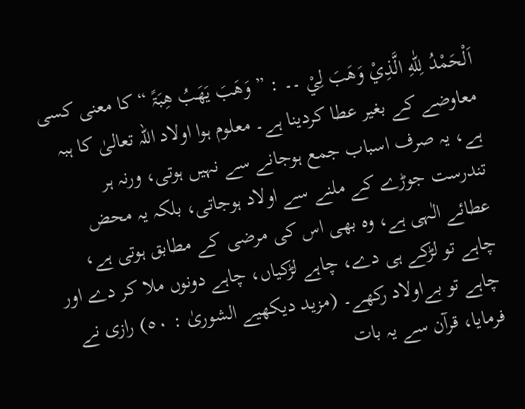اَلْحَمْدُ لِلّٰهِ الَّذِيْ وَهَبَ لِيْ ۔۔ : ” وَھَبَ یَھَبُ ھِبَۃً “ کا معنی کسی معاوضے کے بغیر عطا کردینا ہے۔ معلوم ہوا اولاد اللہ تعالیٰ کا ہبہ ہے، یہ صرف اسباب جمع ہوجانے سے نہیں ہوتی، ورنہ ہر تندرست جوڑے کے ملنے سے اولاد ہوجاتی، بلکہ یہ محض عطائے الٰہی ہے، وہ بھی اس کی مرضی کے مطابق ہوتی ہے، چاہے تو لڑکے ہی دے، چاہے لڑکیاں، چاہے دونوں ملا کر دے اور چاہے تو بےاولاد رکھے۔ (مزید دیکھیے الشوریٰ : ٥٠) رازی نے فرمایا، قرآن سے یہ بات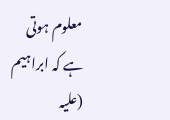معلوم ہوتی ہے کہ ابراہیم (علیہ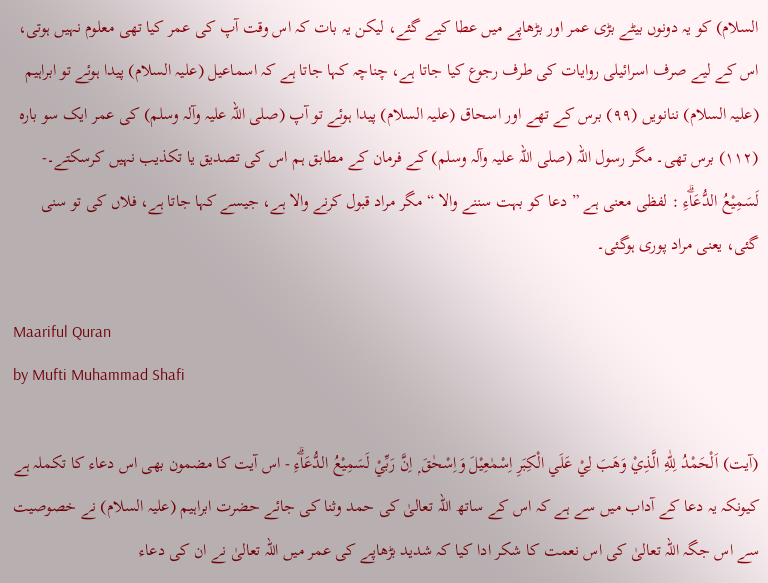السلام) کو یہ دونوں بیٹے بڑی عمر اور بڑھاپے میں عطا کیے گئے، لیکن یہ بات کہ اس وقت آپ کی عمر کیا تھی معلوم نہیں ہوتی، اس کے لیے صرف اسرائیلی روایات کی طرف رجوع کیا جاتا ہے، چناچہ کہا جاتا ہے کہ اسماعیل (علیہ السلام) پیدا ہوئے تو ابراہیم (علیہ السلام) ننانویں (٩٩) برس کے تھے اور اسحاق (علیہ السلام) پیدا ہوئے تو آپ (صلی اللہ علیہ وآلہ وسلم) کی عمر ایک سو بارہ (١١٢) برس تھی۔ مگر رسول اللہ (صلی اللہ علیہ وآلہ وسلم) کے فرمان کے مطابق ہم اس کی تصدیق یا تکذیب نہیں کرسکتے۔- لَسَمِيْعُ الدُّعَاۗءِ : لفظی معنی ہے ” دعا کو بہت سننے والا “ مگر مراد قبول کرنے والا ہے، جیسے کہا جاتا ہے، فلاں کی تو سنی گئی، یعنی مراد پوری ہوگئی۔

Maariful Quran
by Mufti Muhammad Shafi

(آیت) اَلْحَمْدُ لِلّٰهِ الَّذِيْ وَهَبَ لِيْ عَلَي الْكِبَرِ اِسْمٰعِيْلَ وَاِسْحٰقَ ۭ اِنَّ رَبِّيْ لَسَمِيْعُ الدُّعَاۗءِ - اس آیت کا مضمون بھی اس دعاء کا تکملہ ہے کیونکہ یہ دعا کے آداب میں سے ہے کہ اس کے ساتھ اللہ تعالیٰ کی حمد وثنا کی جائے حضرت ابراہیم (علیہ السلام) نے خصوصیت سے اس جگہ اللہ تعالیٰ کی اس نعمت کا شکر ادا کیا کہ شدید بڑھاپے کی عمر میں اللہ تعالیٰ نے ان کی دعاء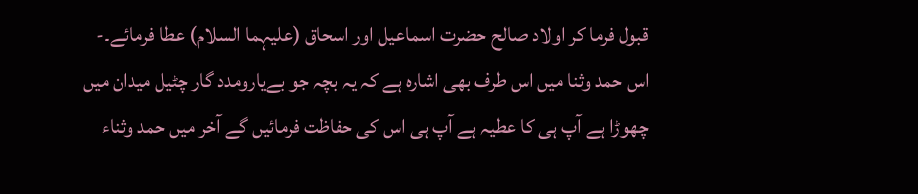قبول فرما کر اولاد صالح حضرت اسماعیل اور اسحاق (علیہما السلام) عطا فرمائے۔- اس حمد وثنا میں اس طرف بھی اشارہ ہے کہ یہ بچہ جو بےیارومدد گار چٹیل میدان میں چھوڑا ہے آپ ہی کا عطیہ ہے آپ ہی اس کی حفاظت فرمائیں گے آخر میں حمد وثناء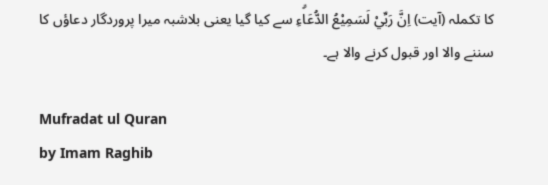کا تکملہ (آیت) اِنَّ رَبِّيْ لَسَمِيْعُ الدُّعَاۗءِ سے کیا گیا یعنی بلاشبہ میرا پروردگار دعاؤں کا سننے والا اور قبول کرنے والا ہے۔

Mufradat ul Quran
by Imam Raghib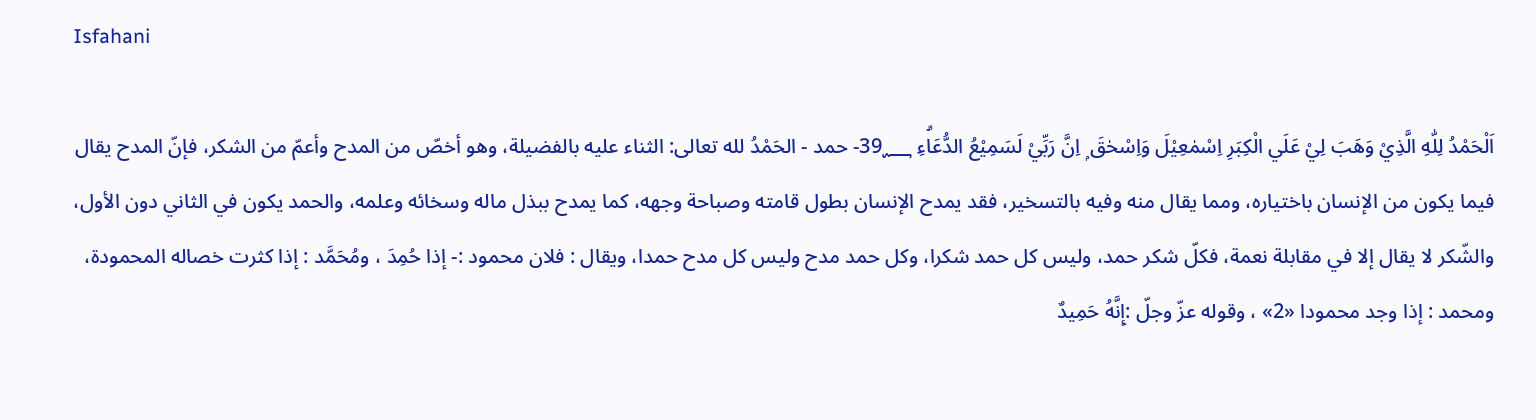Isfahani

اَلْحَمْدُ لِلّٰهِ الَّذِيْ وَهَبَ لِيْ عَلَي الْكِبَرِ اِسْمٰعِيْلَ وَاِسْحٰقَ ۭ اِنَّ رَبِّيْ لَسَمِيْعُ الدُّعَاۗءِ 39؁- حمد - الحَمْدُ لله تعالی: الثناء عليه بالفضیلة، وهو أخصّ من المدح وأعمّ من الشکر، فإنّ المدح يقال فيما يكون من الإنسان باختیاره، ومما يقال منه وفيه بالتسخیر، فقد يمدح الإنسان بطول قامته وصباحة وجهه، كما يمدح ببذل ماله وسخائه وعلمه، والحمد يكون في الثاني دون الأول، والشّكر لا يقال إلا في مقابلة نعمة، فكلّ شکر حمد، ولیس کل حمد شکرا، وکل حمد مدح ولیس کل مدح حمدا، ويقال : فلان محمود :- إذا حُمِدَ ، ومُحَمَّد : إذا کثرت خصاله المحمودة، ومحمد : إذا وجد محمودا «2» ، وقوله عزّ وجلّ :إِنَّهُ حَمِيدٌ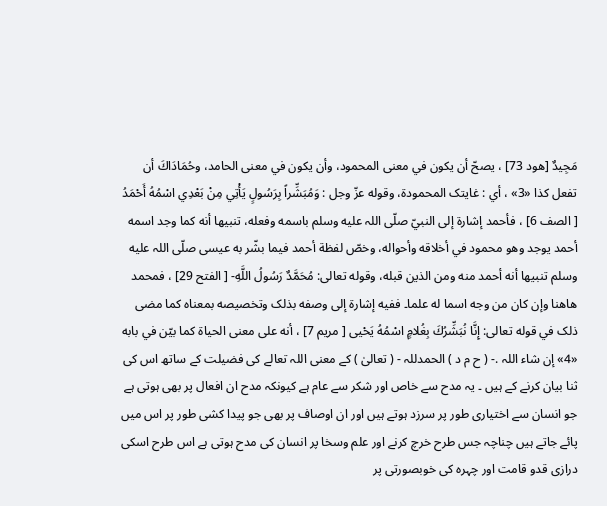مَجِيدٌ [هود 73] ، يصحّ أن يكون في معنی المحمود، وأن يكون في معنی الحامد، وحُمَادَاكَ أن تفعل کذا «3» ، أي : غایتک المحمودة، وقوله عزّ وجل : وَمُبَشِّراً بِرَسُولٍ يَأْتِي مِنْ بَعْدِي اسْمُهُ أَحْمَدُ [ الصف 6] ، فأحمد إشارة إلى النبيّ صلّى اللہ عليه وسلم باسمه وفعله، تنبيها أنه كما وجد اسمه أحمد يوجد وهو محمود في أخلاقه وأحواله، وخصّ لفظة أحمد فيما بشّر به عيسى صلّى اللہ عليه وسلم تنبيها أنه أحمد منه ومن الذین قبله، وقوله تعالی: مُحَمَّدٌ رَسُولُ اللَّهِ- [ الفتح 29] ، فمحمد هاهنا وإن کان من وجه اسما له علما۔ ففيه إشارة إلى وصفه بذلک وتخصیصه بمعناه كما مضی ذلک في قوله تعالی: إِنَّا نُبَشِّرُكَ بِغُلامٍ اسْمُهُ يَحْيى [ مریم 7] ، أنه علی معنی الحیاة كما بيّن في بابه «4» إن شاء اللہ .- ( ح م د ) الحمدللہ - ( تعالیٰ ) کے معنی اللہ تعالے کی فضیلت کے ساتھ اس کی ثنا بیان کرنے کے ہیں ۔ یہ مدح سے خاص اور شکر سے عام ہے کیونکہ مدح ان افعال پر بھی ہوتی ہے جو انسان سے اختیاری طور پر سرزد ہوتے ہیں اور ان اوصاف پر بھی جو پیدا کشی طور پر اس میں پائے جاتے ہیں چناچہ جس طرح خرچ کرنے اور علم وسخا پر انسان کی مدح ہوتی ہے اس طرح اسکی درازی قدو قامت اور چہرہ کی خوبصورتی پر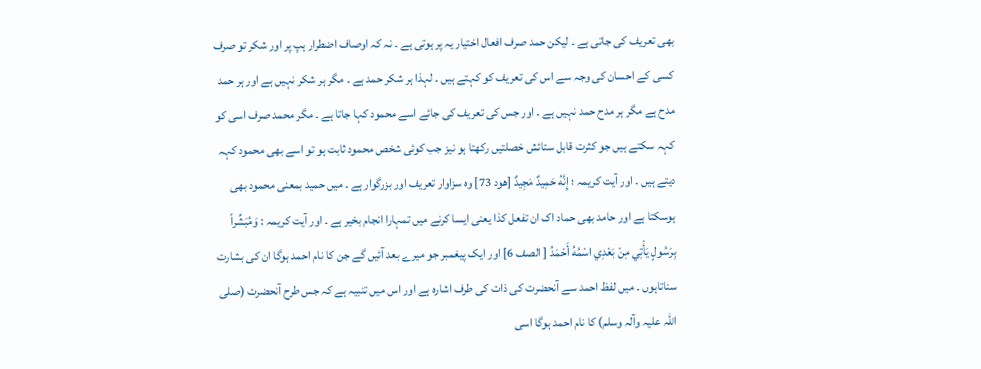بھی تعریف کی جاتی ہے ۔ لیکن حمد صرف افعال اختیار یہ پر ہوتی ہے ۔ نہ کہ اوصاف اضطرار ہپ پر اور شکر تو صرف کسی کے احسان کی وجہ سے اس کی تعریف کو کہتے ہیں ۔ لہذا ہر شکر حمد ہے ۔ مگر ہر شکر نہیں ہے اور ہر حمد مدح ہے مگر ہر مدح حمد نہیں ہے ۔ اور جس کی تعریف کی جائے اسے محمود کہا جاتا ہے ۔ مگر محمد صرف اسی کو کہہ سکتے ہیں جو کثرت قابل ستائش خصلتیں رکھتا ہو نیز جب کوئی شخص محمود ثابت ہو تو اسے بھی محمود کہہ دیتے ہیں ۔ اور آیت کریمہ ؛ إِنَّهُ حَمِيدٌ مَجِيدٌ [هود 73] وہ سزاوار تعریف اور بزرگوار ہے ۔ میں حمید بمعنی محمود بھی ہوسکتا ہے اور حامد بھی حماد اک ان تفعل کذا یعنی ایسا کرنے میں تمہارا انجام بخیر ہے ۔ اور آیت کریمہ : وَمُبَشِّراً بِرَسُولٍ يَأْتِي مِنْ بَعْدِي اسْمُهُ أَحْمَدُ [ الصف 6] اور ایک پیغمبر جو میرے بعد آئیں گے جن کا نام احمد ہوگا ان کی بشارت سناتاہوں ۔ میں لفظ احمد سے آنحضرت کی ذات کی طرف اشارہ ہے اور اس میں تنبیہ ہے کہ جس طرح آنحضرت (صلی اللہ علیہ وآلہ وسلم) کا نام احمد ہوگا اسی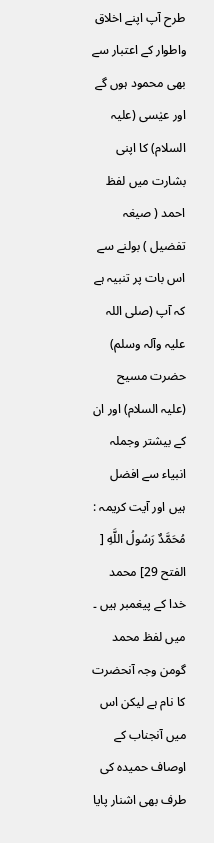طرح آپ اپنے اخلاق واطوار کے اعتبار سے بھی محمود ہوں گے اور عیٰسی (علیہ السلام) کا اپنی بشارت میں لفظ احمد ( صیغہ تفضیل ) بولنے سے اس بات پر تنبیہ ہے کہ آپ (صلی اللہ علیہ وآلہ وسلم) حضرت مسیح (علیہ السلام) اور ان کے بیشتر وجملہ انبیاء سے افضل ہیں اور آیت کریمہ : مُحَمَّدٌ رَسُولُ اللَّهِ [ الفتح 29] محمد خدا کے پیغمبر ہیں ۔ میں لفظ محمد گومن وجہ آنحضرت کا نام ہے لیکن اس میں آنجناب کے اوصاف حمیدہ کی طرف بھی اشنار پایا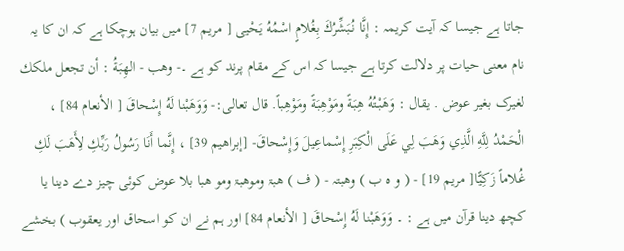جاتا ہے جیسا کہ آیت کریمہ : إِنَّا نُبَشِّرُكَ بِغُلامٍ اسْمُهُ يَحْيى [ مریم 7] میں بیان ہوچکا ہے کہ ان کا یہ نام معنی حیات پر دلالت کرتا ہے جیسا کہ اس کے مقام پرند کو ہے ۔- وهب - الهِبَةُ : أن تجعل ملكك لغیرک بغیر عوض . يقال : وَهَبْتُهُ هِبَةً ومَوْهِبَةً ومَوْهِباً. قال تعالی:- وَوَهَبْنا لَهُ إِسْحاقَ [ الأنعام 84] ، الْحَمْدُ لِلَّهِ الَّذِي وَهَبَ لِي عَلَى الْكِبَرِ إِسْماعِيلَ وَإِسْحاقَ- [إبراهيم 39] ، إِنَّما أَنَا رَسُولُ رَبِّكِ لِأَهَبَ لَكِ غُلاماً زَكِيًّا[ مریم 19] - ( و ہ ب ) وھبتہ - ( ف ) ھبۃ وموھبۃ ومو ھبا بلا عوض کوئی چیز دے دینا یا کچھ دینا قرآن میں ہے : ۔ وَوَهَبْنا لَهُ إِسْحاقَ [ الأنعام 84] اور ہم نے ان کو اسحاق اور یعقوب ) بخشے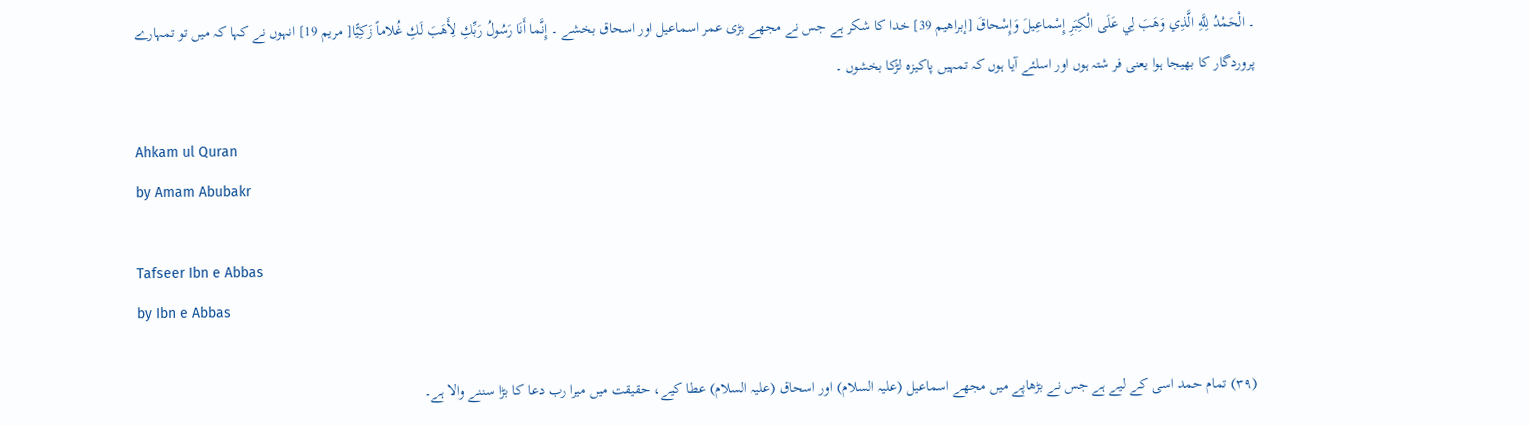۔ الْحَمْدُ لِلَّهِ الَّذِي وَهَبَ لِي عَلَى الْكِبَرِ إِسْماعِيلَ وَإِسْحاقَ [إبراهيم 39] خدا کا شکر ہے جس نے مجھے بڑی عمر اسماعیل اور اسحاق بخشے ۔ إِنَّما أَنَا رَسُولُ رَبِّكِ لِأَهَبَ لَكِ غُلاماً زَكِيًّا[ مریم 19] انہوں نے کہا کہ میں تو تمہارے پروردگار کا بھیجا ہوا یعنی فر شتہ ہوں اور اسلئے آیا ہوں کہ تمہیں پاکیزہ لڑکا بخشوں ۔

Ahkam ul Quran
by Amam Abubakr

Tafseer Ibn e Abbas
by Ibn e Abbas

(٣٩) تمام حمد اسی کے لیے ہے جس نے بڑھاپے میں مجھے اسماعیل (علیہ السلام) اور اسحاق (علیہ السلام) عطا کیے، حقیقت میں میرا رب دعا کا بڑا سننے والا ہے۔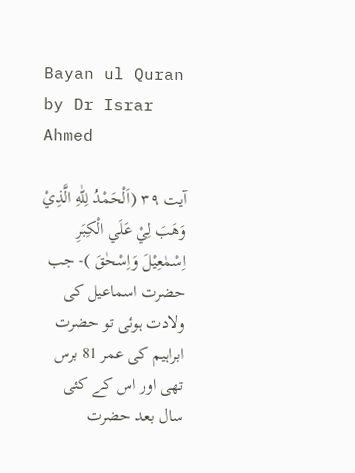Bayan ul Quran
by Dr Israr Ahmed

آیت ٣٩ (اَلْحَمْدُ لِلّٰهِ الَّذِيْ وَهَبَ لِيْ عَلَي الْكِبَرِ اِسْمٰعِيْلَ وَاِسْحٰقَ )- جب حضرت اسماعیل کی ولادت ہوئی تو حضرت ابراہیم کی عمر 81 برس تھی اور اس کے کئی سال بعد حضرت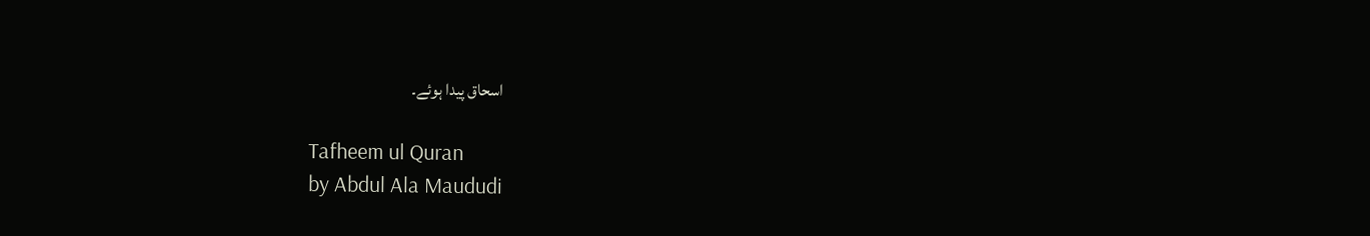اسحاق پیدا ہوئے۔

Tafheem ul Quran
by Abdul Ala Maududi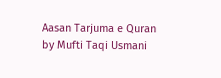Aasan Tarjuma e Quran
by Mufti Taqi Usmani